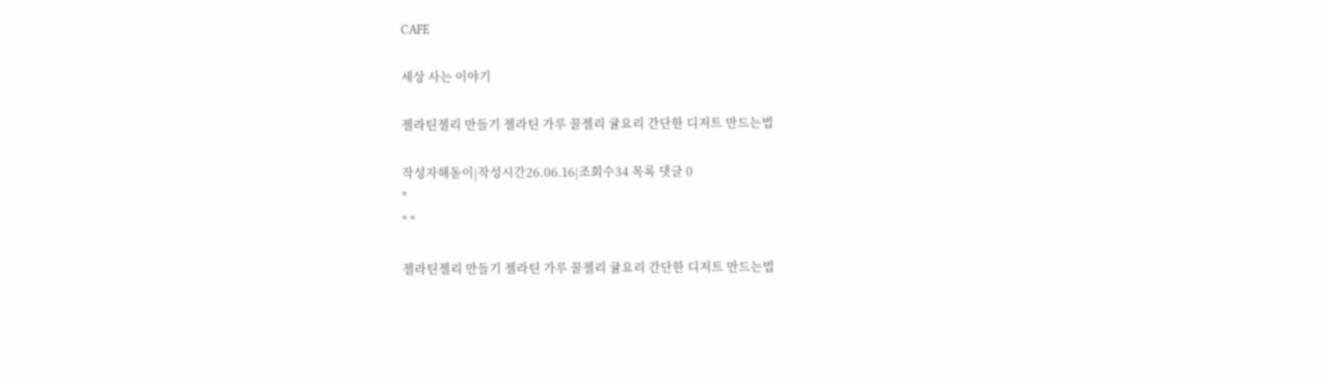CAFE

세상 사는 이야기

젤라틴젤리 만들기 젤라틴 가루 꿀젤리 귤요리 간단한 디저트 만드는법

작성자해돋이|작성시간26.06.16|조회수34 목록 댓글 0
"
" "

젤라틴젤리 만들기 젤라틴 가루 꿀젤리 귤요리 간단한 디저트 만드는법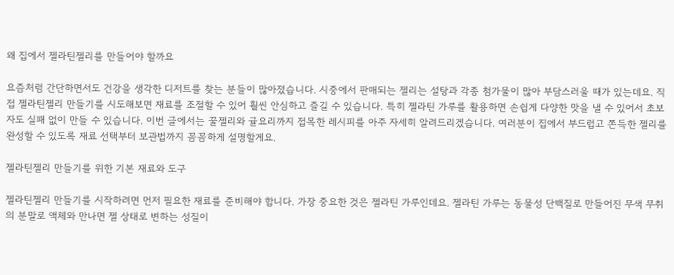왜 집에서 젤라틴젤리를 만들어야 할까요

요즘처럼 간단하면서도 건강을 생각한 디저트를 찾는 분들이 많아졌습니다. 시중에서 판매되는 젤리는 설탕과 각종 첨가물이 많아 부담스러울 때가 있는데요. 직접 젤라틴젤리 만들기를 시도해보면 재료를 조절할 수 있어 훨씬 안심하고 즐길 수 있습니다. 특히 젤라틴 가루를 활용하면 손쉽게 다양한 맛을 낼 수 있어서 초보자도 실패 없이 만들 수 있습니다. 이번 글에서는 꿀젤리와 귤요리까지 접목한 레시피를 아주 자세히 알려드리겠습니다. 여러분이 집에서 부드럽고 쫀득한 젤리를 완성할 수 있도록 재료 선택부터 보관법까지 꼼꼼하게 설명할게요.

젤라틴젤리 만들기를 위한 기본 재료와 도구

젤라틴젤리 만들기를 시작하려면 먼저 필요한 재료를 준비해야 합니다. 가장 중요한 것은 젤라틴 가루인데요. 젤라틴 가루는 동물성 단백질로 만들어진 무색 무취의 분말로 액체와 만나면 젤 상태로 변하는 성질이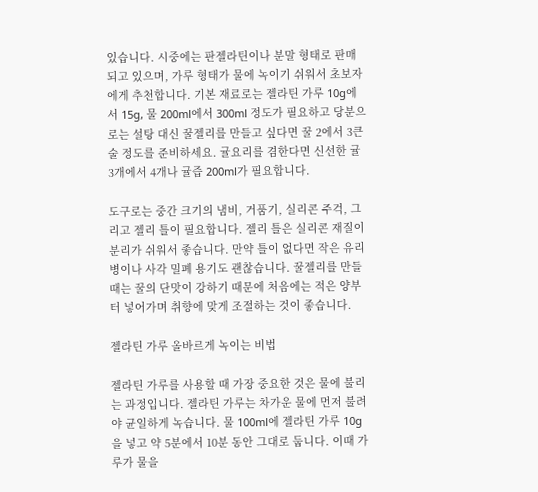있습니다. 시중에는 판젤라틴이나 분말 형태로 판매되고 있으며, 가루 형태가 물에 녹이기 쉬워서 초보자에게 추천합니다. 기본 재료로는 젤라틴 가루 10g에서 15g, 물 200ml에서 300ml 정도가 필요하고 당분으로는 설탕 대신 꿀젤리를 만들고 싶다면 꿀 2에서 3큰술 정도를 준비하세요. 귤요리를 겸한다면 신선한 귤 3개에서 4개나 귤즙 200ml가 필요합니다.

도구로는 중간 크기의 냄비, 거품기, 실리콘 주걱, 그리고 젤리 틀이 필요합니다. 젤리 틀은 실리콘 재질이 분리가 쉬워서 좋습니다. 만약 틀이 없다면 작은 유리병이나 사각 밀폐 용기도 괜찮습니다. 꿀젤리를 만들 때는 꿀의 단맛이 강하기 때문에 처음에는 적은 양부터 넣어가며 취향에 맞게 조절하는 것이 좋습니다.

젤라틴 가루 올바르게 녹이는 비법

젤라틴 가루를 사용할 때 가장 중요한 것은 물에 불리는 과정입니다. 젤라틴 가루는 차가운 물에 먼저 불려야 균일하게 녹습니다. 물 100ml에 젤라틴 가루 10g을 넣고 약 5분에서 10분 동안 그대로 둡니다. 이때 가루가 물을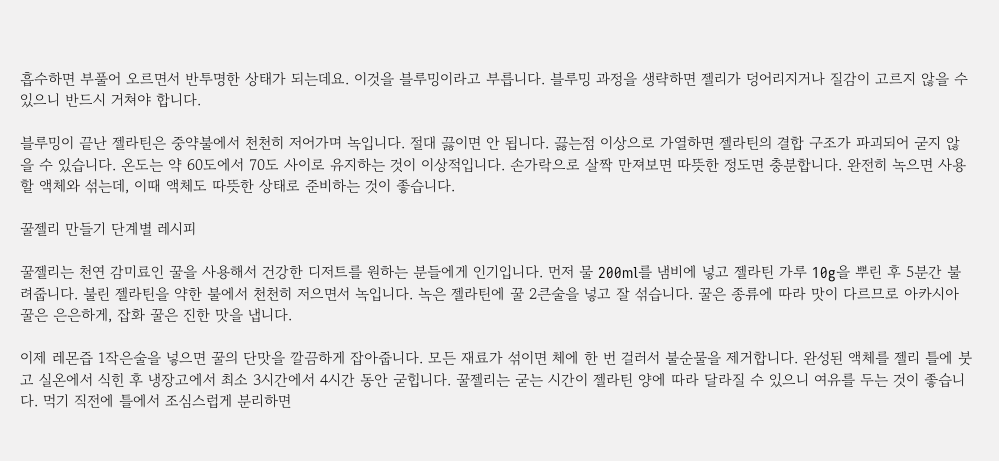흡수하면 부풀어 오르면서 반투명한 상태가 되는데요. 이것을 블루밍이라고 부릅니다. 블루밍 과정을 생략하면 젤리가 덩어리지거나 질감이 고르지 않을 수 있으니 반드시 거쳐야 합니다.

블루밍이 끝난 젤라틴은 중약불에서 천천히 저어가며 녹입니다. 절대 끓이면 안 됩니다. 끓는점 이상으로 가열하면 젤라틴의 결합 구조가 파괴되어 굳지 않을 수 있습니다. 온도는 약 60도에서 70도 사이로 유지하는 것이 이상적입니다. 손가락으로 살짝 만져보면 따뜻한 정도면 충분합니다. 완전히 녹으면 사용할 액체와 섞는데, 이때 액체도 따뜻한 상태로 준비하는 것이 좋습니다.

꿀젤리 만들기 단계별 레시피

꿀젤리는 천연 감미료인 꿀을 사용해서 건강한 디저트를 원하는 분들에게 인기입니다. 먼저 물 200ml를 냄비에 넣고 젤라틴 가루 10g을 뿌린 후 5분간 불려줍니다. 불린 젤라틴을 약한 불에서 천천히 저으면서 녹입니다. 녹은 젤라틴에 꿀 2큰술을 넣고 잘 섞습니다. 꿀은 종류에 따라 맛이 다르므로 아카시아 꿀은 은은하게, 잡화 꿀은 진한 맛을 냅니다.

이제 레몬즙 1작은술을 넣으면 꿀의 단맛을 깔끔하게 잡아줍니다. 모든 재료가 섞이면 체에 한 번 걸러서 불순물을 제거합니다. 완성된 액체를 젤리 틀에 붓고 실온에서 식힌 후 냉장고에서 최소 3시간에서 4시간 동안 굳힙니다. 꿀젤리는 굳는 시간이 젤라틴 양에 따라 달라질 수 있으니 여유를 두는 것이 좋습니다. 먹기 직전에 틀에서 조심스럽게 분리하면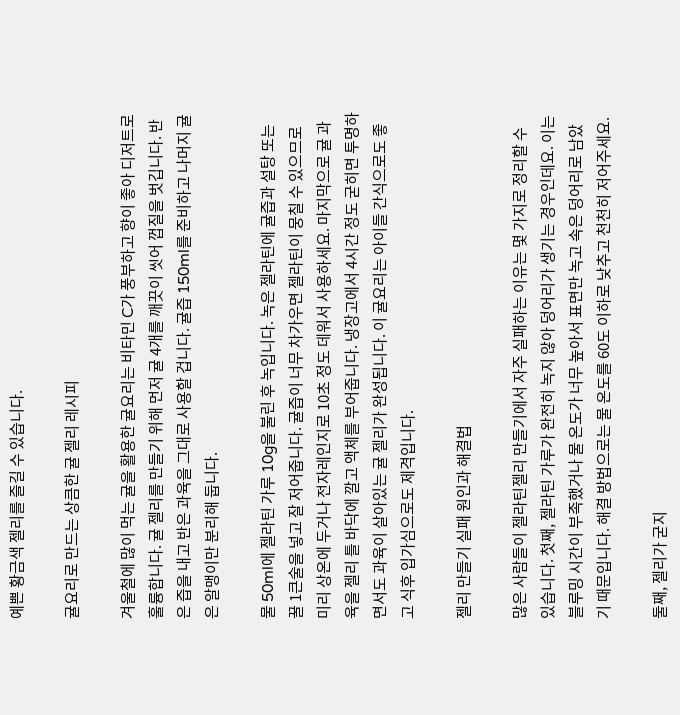예쁜 황금색 젤리를 즐길 수 있습니다.

귤요리로 만드는 상큼한 귤 젤리 레시피

겨울철에 많이 먹는 귤을 활용한 귤요리는 비타민 C가 풍부하고 향이 좋아 디저트로 훌륭합니다. 귤 젤리를 만들기 위해 먼저 귤 4개를 깨끗이 씻어 껍질을 벗깁니다. 반은 즙을 내고 반은 과육을 그대로 사용할 겁니다. 귤즙 150ml를 준비하고 나머지 귤은 알맹이만 분리해 둡니다.

물 50ml에 젤라틴 가루 10g을 불린 후 녹입니다. 녹은 젤라틴에 귤즙과 설탕 또는 꿀 1큰술을 넣고 잘 저어줍니다. 귤즙이 너무 차가우면 젤라틴이 뭉칠 수 있으므로 미리 상온에 두거나 전자레인지로 10초 정도 데워서 사용하세요. 마지막으로 귤 과육을 젤리 틀 바닥에 깔고 액체를 부어줍니다. 냉장고에서 4시간 정도 굳히면 투명하면서도 과육이 살아있는 귤 젤리가 완성됩니다. 이 귤요리는 아이들 간식으로도 좋고 식후 입가심으로도 제격입니다.

젤리 만들기 실패 원인과 해결법

많은 사람들이 젤라틴젤리 만들기에서 자주 실패하는 이유는 몇 가지로 정리할 수 있습니다. 첫째, 젤라틴 가루가 완전히 녹지 않아 덩어리가 생기는 경우인데요. 이는 블루밍 시간이 부족했거나 물 온도가 너무 높아서 표면만 녹고 속은 덩어리로 남았기 때문입니다. 해결 방법으로는 물 온도를 60도 이하로 낮추고 천천히 저어주세요.

둘째, 젤리가 굳지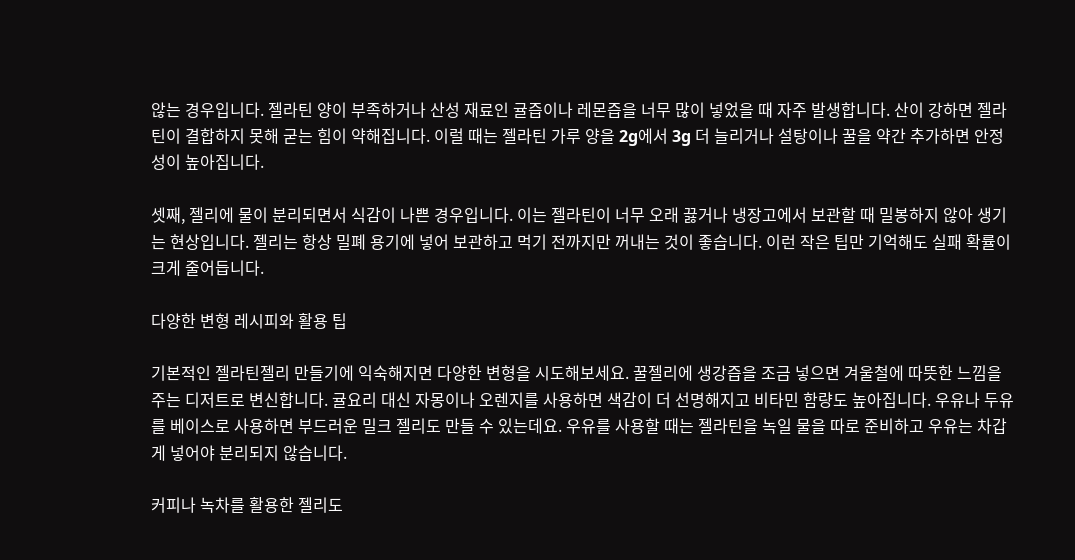않는 경우입니다. 젤라틴 양이 부족하거나 산성 재료인 귤즙이나 레몬즙을 너무 많이 넣었을 때 자주 발생합니다. 산이 강하면 젤라틴이 결합하지 못해 굳는 힘이 약해집니다. 이럴 때는 젤라틴 가루 양을 2g에서 3g 더 늘리거나 설탕이나 꿀을 약간 추가하면 안정성이 높아집니다.

셋째, 젤리에 물이 분리되면서 식감이 나쁜 경우입니다. 이는 젤라틴이 너무 오래 끓거나 냉장고에서 보관할 때 밀봉하지 않아 생기는 현상입니다. 젤리는 항상 밀폐 용기에 넣어 보관하고 먹기 전까지만 꺼내는 것이 좋습니다. 이런 작은 팁만 기억해도 실패 확률이 크게 줄어듭니다.

다양한 변형 레시피와 활용 팁

기본적인 젤라틴젤리 만들기에 익숙해지면 다양한 변형을 시도해보세요. 꿀젤리에 생강즙을 조금 넣으면 겨울철에 따뜻한 느낌을 주는 디저트로 변신합니다. 귤요리 대신 자몽이나 오렌지를 사용하면 색감이 더 선명해지고 비타민 함량도 높아집니다. 우유나 두유를 베이스로 사용하면 부드러운 밀크 젤리도 만들 수 있는데요. 우유를 사용할 때는 젤라틴을 녹일 물을 따로 준비하고 우유는 차갑게 넣어야 분리되지 않습니다.

커피나 녹차를 활용한 젤리도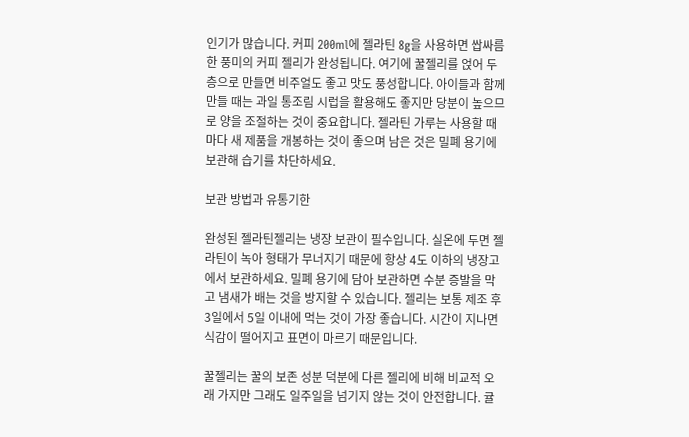인기가 많습니다. 커피 200ml에 젤라틴 8g을 사용하면 쌉싸름한 풍미의 커피 젤리가 완성됩니다. 여기에 꿀젤리를 얹어 두 층으로 만들면 비주얼도 좋고 맛도 풍성합니다. 아이들과 함께 만들 때는 과일 통조림 시럽을 활용해도 좋지만 당분이 높으므로 양을 조절하는 것이 중요합니다. 젤라틴 가루는 사용할 때마다 새 제품을 개봉하는 것이 좋으며 남은 것은 밀폐 용기에 보관해 습기를 차단하세요.

보관 방법과 유통기한

완성된 젤라틴젤리는 냉장 보관이 필수입니다. 실온에 두면 젤라틴이 녹아 형태가 무너지기 때문에 항상 4도 이하의 냉장고에서 보관하세요. 밀폐 용기에 담아 보관하면 수분 증발을 막고 냄새가 배는 것을 방지할 수 있습니다. 젤리는 보통 제조 후 3일에서 5일 이내에 먹는 것이 가장 좋습니다. 시간이 지나면 식감이 떨어지고 표면이 마르기 때문입니다.

꿀젤리는 꿀의 보존 성분 덕분에 다른 젤리에 비해 비교적 오래 가지만 그래도 일주일을 넘기지 않는 것이 안전합니다. 귤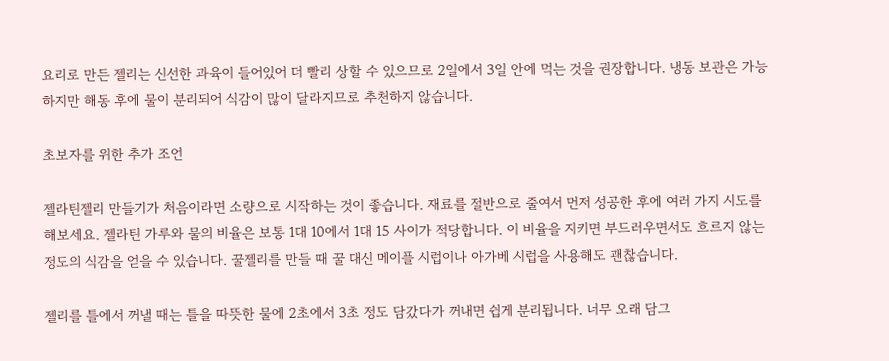요리로 만든 젤리는 신선한 과육이 들어있어 더 빨리 상할 수 있으므로 2일에서 3일 안에 먹는 것을 권장합니다. 냉동 보관은 가능하지만 해동 후에 물이 분리되어 식감이 많이 달라지므로 추천하지 않습니다.

초보자를 위한 추가 조언

젤라틴젤리 만들기가 처음이라면 소량으로 시작하는 것이 좋습니다. 재료를 절반으로 줄여서 먼저 성공한 후에 여러 가지 시도를 해보세요. 젤라틴 가루와 물의 비율은 보통 1대 10에서 1대 15 사이가 적당합니다. 이 비율을 지키면 부드러우면서도 흐르지 않는 정도의 식감을 얻을 수 있습니다. 꿀젤리를 만들 때 꿀 대신 메이플 시럽이나 아가베 시럽을 사용해도 괜찮습니다.

젤리를 틀에서 꺼낼 때는 틀을 따뜻한 물에 2초에서 3초 정도 담갔다가 꺼내면 쉽게 분리됩니다. 너무 오래 담그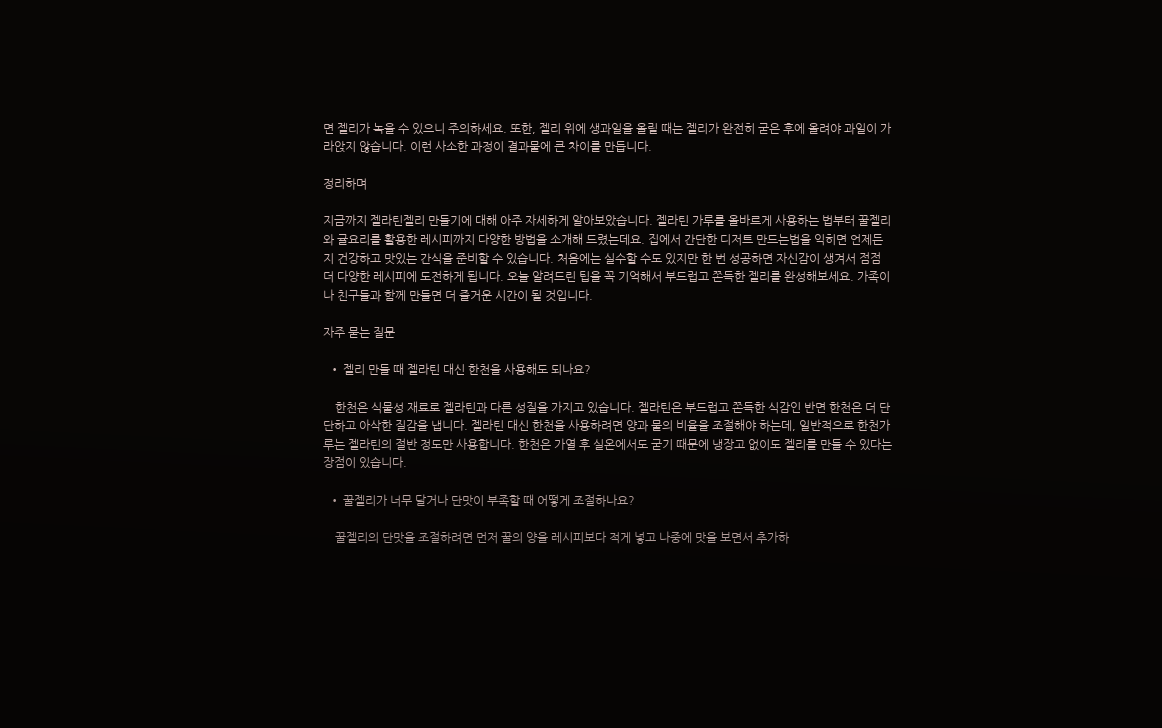면 젤리가 녹을 수 있으니 주의하세요. 또한, 젤리 위에 생과일을 올릴 때는 젤리가 완전히 굳은 후에 올려야 과일이 가라앉지 않습니다. 이런 사소한 과정이 결과물에 큰 차이를 만듭니다.

정리하며

지금까지 젤라틴젤리 만들기에 대해 아주 자세하게 알아보았습니다. 젤라틴 가루를 올바르게 사용하는 법부터 꿀젤리와 귤요리를 활용한 레시피까지 다양한 방법을 소개해 드렸는데요. 집에서 간단한 디저트 만드는법을 익히면 언제든지 건강하고 맛있는 간식을 준비할 수 있습니다. 처음에는 실수할 수도 있지만 한 번 성공하면 자신감이 생겨서 점점 더 다양한 레시피에 도전하게 됩니다. 오늘 알려드린 팁을 꼭 기억해서 부드럽고 쫀득한 젤리를 완성해보세요. 가족이나 친구들과 함께 만들면 더 즐거운 시간이 될 것입니다.

자주 묻는 질문

  • 젤리 만들 때 젤라틴 대신 한천을 사용해도 되나요?

    한천은 식물성 재료로 젤라틴과 다른 성질을 가지고 있습니다. 젤라틴은 부드럽고 쫀득한 식감인 반면 한천은 더 단단하고 아삭한 질감을 냅니다. 젤라틴 대신 한천을 사용하려면 양과 물의 비율을 조절해야 하는데, 일반적으로 한천가루는 젤라틴의 절반 정도만 사용합니다. 한천은 가열 후 실온에서도 굳기 때문에 냉장고 없이도 젤리를 만들 수 있다는 장점이 있습니다.

  • 꿀젤리가 너무 달거나 단맛이 부족할 때 어떻게 조절하나요?

    꿀젤리의 단맛을 조절하려면 먼저 꿀의 양을 레시피보다 적게 넣고 나중에 맛을 보면서 추가하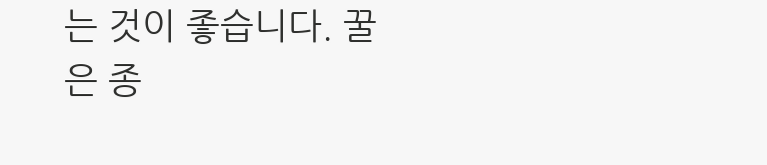는 것이 좋습니다. 꿀은 종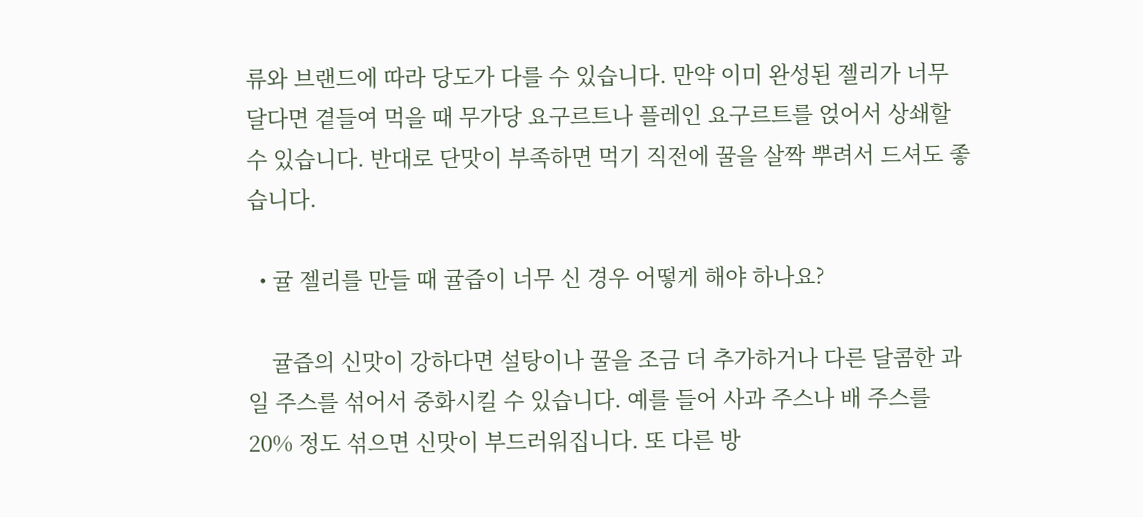류와 브랜드에 따라 당도가 다를 수 있습니다. 만약 이미 완성된 젤리가 너무 달다면 곁들여 먹을 때 무가당 요구르트나 플레인 요구르트를 얹어서 상쇄할 수 있습니다. 반대로 단맛이 부족하면 먹기 직전에 꿀을 살짝 뿌려서 드셔도 좋습니다.

  • 귤 젤리를 만들 때 귤즙이 너무 신 경우 어떻게 해야 하나요?

    귤즙의 신맛이 강하다면 설탕이나 꿀을 조금 더 추가하거나 다른 달콤한 과일 주스를 섞어서 중화시킬 수 있습니다. 예를 들어 사과 주스나 배 주스를 20% 정도 섞으면 신맛이 부드러워집니다. 또 다른 방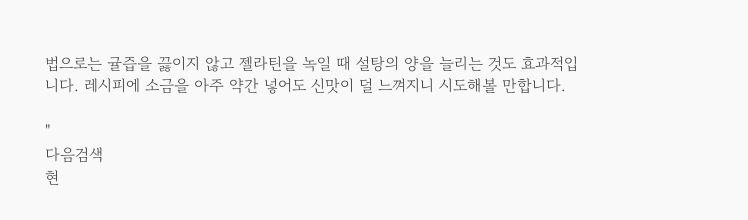법으로는 귤즙을 끓이지 않고 젤라틴을 녹일 때 설탕의 양을 늘리는 것도 효과적입니다. 레시피에 소금을 아주 약간 넣어도 신맛이 덜 느껴지니 시도해볼 만합니다.

"
다음검색
현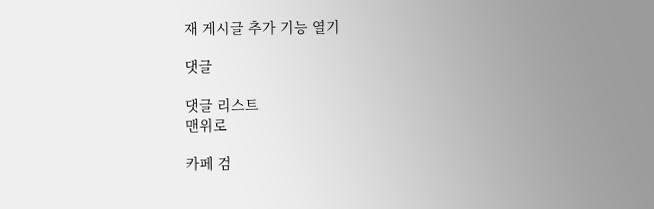재 게시글 추가 기능 열기

댓글

댓글 리스트
맨위로

카페 검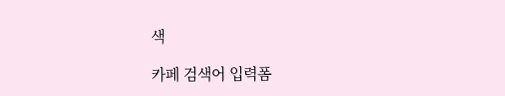색

카페 검색어 입력폼